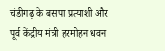चंडीगढ़ के बसपा प्रत्याशी और पूर्व केंद्रीय मंत्री हरमोहन धवन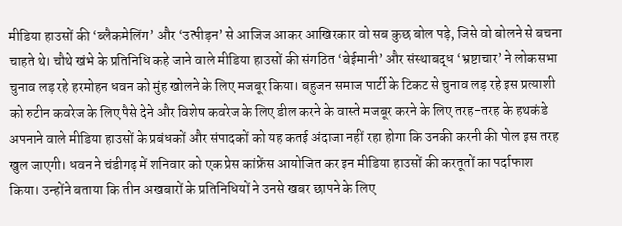मीडिया हाउसों की ‘ब्लैकमेलिंग’ और ‘उत्पीड़न’ से आजिज आकर आखिरकार वो सब कुछ बोल पड़े, जिसे वो बोलने से बचना चाहते थे। चौथे खंभे के प्रतिनिधि कहे जाने वाले मीडिया हाउसों की संगठित ‘बेईमानी’ और संस्थाबद्ध ‘भ्रष्टाचार’ ने लोकसभा चुनाव लड़ रहे हरमोहन धवन को मुंह खोलने के लिए मजबूर किया। बहुजन समाज पार्टी के टिकट से चुनाव लड़ रहे इस प्रत्याशी को रुटीन कवरेज के लिए पैसे देने और विशेष कवरेज के लिए डील करने के वास्ते मजबूर करने के लिए तरह-तरह के हथकंडे अपनाने वाले मीडिया हाउसों के प्रबंधकों और संपादकों को यह कतई अंदाजा नहीं रहा होगा कि उनकी करनी की पोल इस तरह खुल जाएगी। धवन ने चंडीगढ़ में शनिवार को एक प्रेस कांफ्रेंस आयोजित कर इन मीडिया हाउसों की करतूतों का पर्दाफाश किया। उन्होंने बताया कि तीन अखबारों के प्रतिनिधियों ने उनसे खबर छापने के लिए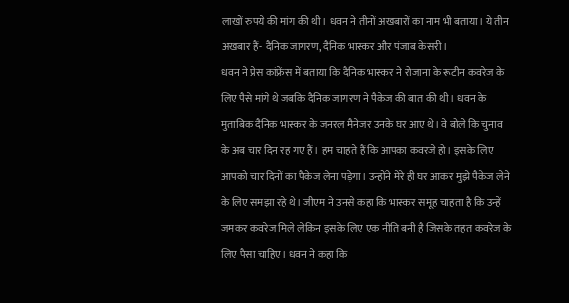लाखों रुपये की मांग की थी। धवन ने तीनों अखबारों का नाम भी बताया। ये तीन अखबार हैं- दैनिक जागरण, दैनिक भास्कर और पंजाब केसरी।
धवन ने प्रेस कांफ्रेंस में बताया कि दैनिक भास्कर ने रोजाना के रूटीन कवरेज के लिए पैसे मांगे थे जबकि दैनिक जागरण ने पैकेज की बात की थी। धवन के मुताबिक दैनिक भास्कर के जनरल मैनेजर उनके घर आए थे। वे बोले कि चुनाव के अब चार दिन रह गए हैं। हम चाहते हैं कि आपका कवरजे हो। इसके लिए आपको चार दिनों का पैकेज लेना पड़ेगा। उन्होंने मेरे ही घर आकर मुझे पैकेज लेने के लिए समझा रहे थे। जीएम ने उनसे कहा कि भास्कर समूह चाहता है कि उन्हें जमकर कवरेज मिले लेकिन इसके लिए एक नीति बनी है जिसके तहत कवरेज के लिए पैसा चाहिए। धवन ने कहा कि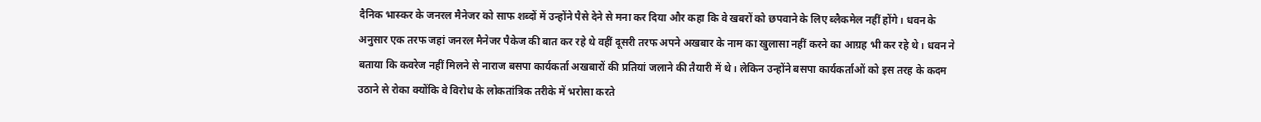दैनिक भास्कर के जनरल मैनेजर को साफ शब्दों में उन्होंने पैसे देने से मना कर दिया और कहा कि वे खबरों को छपवाने के लिए ब्लैकमेल नहीं होंगे। धवन के अनुसार एक तरफ जहां जनरल मैनेजर पैकेज की बात कर रहे थे वहीं दूसरी तरफ अपने अखबार के नाम का खुलासा नहीं करने का आग्रह भी कर रहे थे। धवन ने बताया कि कवरेज नहीं मिलने से नाराज बसपा कार्यकर्ता अखबारों की प्रतियां जलाने की तैयारी में थे। लेकिन उन्होंने बसपा कार्यकर्ताओं को इस तरह के कदम उठाने से रोका क्योंकि वे विरोध के लोकतांत्रिक तरीके में भरोसा करते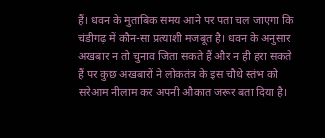हैं। धवन के मुताबिक समय आने पर पता चल जाएगा कि चंडीगढ़ में कौन-सा प्रत्याशी मजबूत है। धवन के अनुसार अखबार न तो चुनाव जिता सकते हैं और न ही हरा सकते हैं पर कुछ अखबारों ने लोकतंत्र के इस चौथे स्तंभ को सरेआम नीलाम कर अपनी औकात जरूर बता दिया है।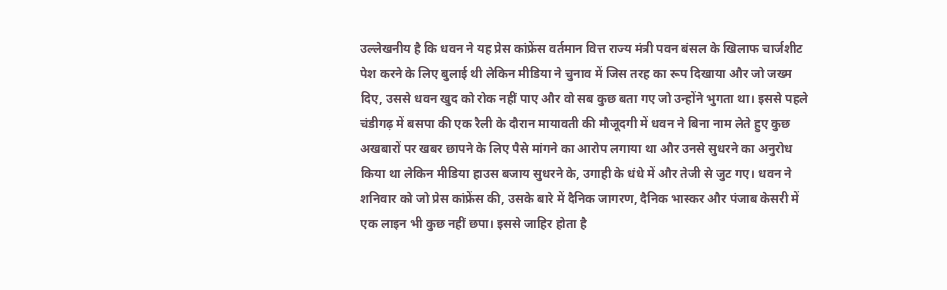उल्लेखनीय है कि धवन ने यह प्रेस कांफ्रेंस वर्तमान वित्त राज्य मंत्री पवन बंसल के खिलाफ चार्जशीट पेश करने के लिए बुलाई थी लेकिन मीडिया ने चुनाव में जिस तरह का रूप दिखाया और जो जख्म दिए, उससे धवन खुद को रोक नहीं पाए और वो सब कुछ बता गए जो उन्होंने भुगता था। इससे पहले चंडीगढ़ में बसपा की एक रैली के दौरान मायावती की मौजूदगी में धवन ने बिना नाम लेते हुए कुछ अखबारों पर खबर छापने के लिए पैसे मांगने का आरोप लगाया था और उनसे सुधरने का अनुरोध किया था लेकिन मीडिया हाउस बजाय सुधरने के, उगाही के धंधे में और तेजी से जुट गए। धवन ने शनिवार को जो प्रेस कांफ्रेंस की, उसके बारे में दैनिक जागरण, दैनिक भास्कर और पंजाब केसरी में एक लाइन भी कुछ नहीं छपा। इससे जाहिर होता है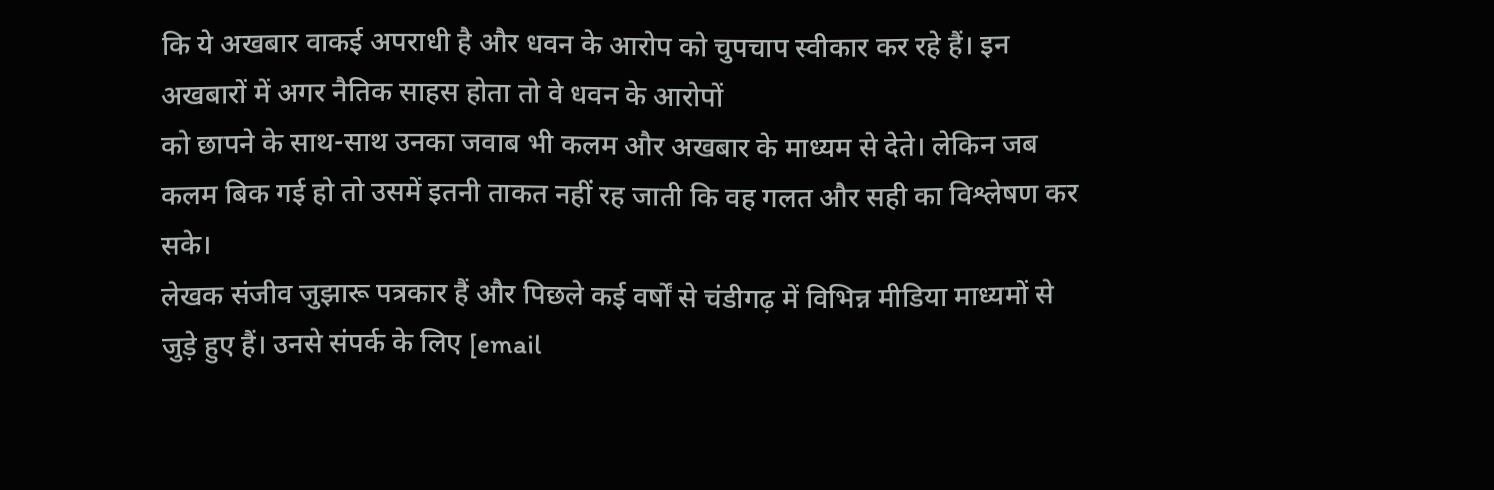कि ये अखबार वाकई अपराधी है और धवन के आरोप को चुपचाप स्वीकार कर रहे हैं। इन अखबारों में अगर नैतिक साहस होता तो वे धवन के आरोपों
को छापने के साथ-साथ उनका जवाब भी कलम और अखबार के माध्यम से देते। लेकिन जब कलम बिक गई हो तो उसमें इतनी ताकत नहीं रह जाती कि वह गलत और सही का विश्लेषण कर सके।
लेखक संजीव जुझारू पत्रकार हैं और पिछले कई वर्षों से चंडीगढ़ में विभिन्न मीडिया माध्यमों से जुड़े हुए हैं। उनसे संपर्क के लिए [email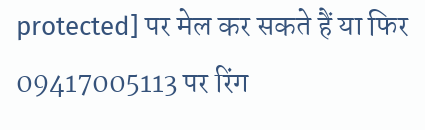protected] पर मेल कर सकते हैं या फिर 09417005113 पर रिंग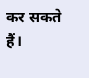कर सकते हैं।